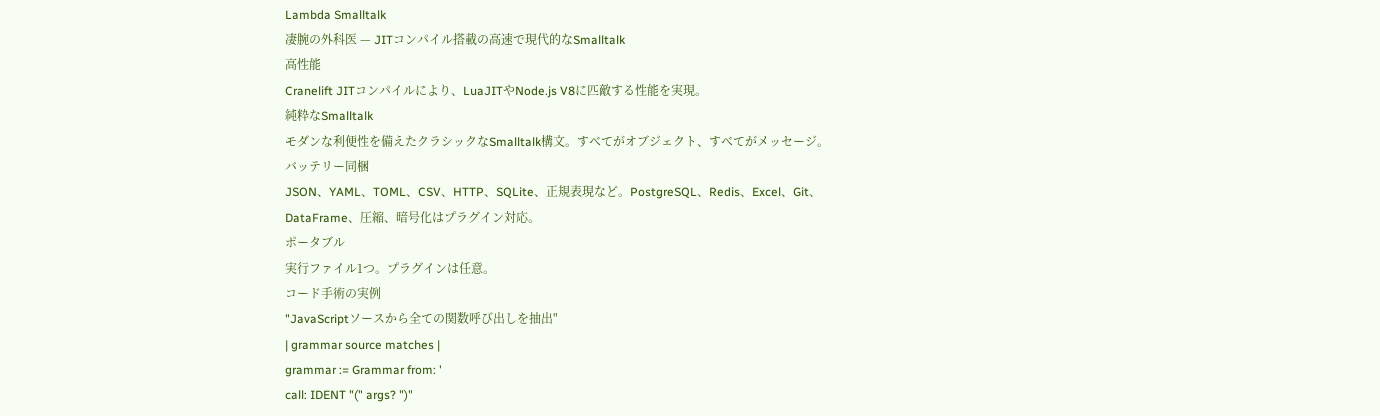Lambda Smalltalk
凄腕の外科医 — JITコンパイル搭載の高速で現代的なSmalltalk
高性能
Cranelift JITコンパイルにより、LuaJITやNode.js V8に匹敵する性能を実現。
純粋なSmalltalk
モダンな利便性を備えたクラシックなSmalltalk構文。すべてがオブジェクト、すべてがメッセージ。
バッテリー同梱
JSON、YAML、TOML、CSV、HTTP、SQLite、正規表現など。PostgreSQL、Redis、Excel、Git、DataFrame、圧縮、暗号化はプラグイン対応。
ポータブル
実行ファイル1つ。プラグインは任意。
コード手術の実例
"JavaScriptソースから全ての関数呼び出しを抽出"
| grammar source matches |
grammar := Grammar from: '
call: IDENT "(" args? ")"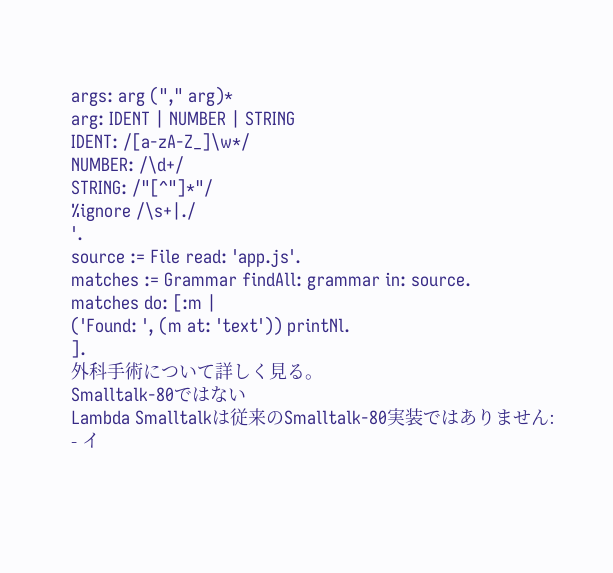args: arg ("," arg)*
arg: IDENT | NUMBER | STRING
IDENT: /[a-zA-Z_]\w*/
NUMBER: /\d+/
STRING: /"[^"]*"/
%ignore /\s+|./
'.
source := File read: 'app.js'.
matches := Grammar findAll: grammar in: source.
matches do: [:m |
('Found: ', (m at: 'text')) printNl.
].
外科手術について詳しく見る。
Smalltalk-80ではない
Lambda Smalltalkは従来のSmalltalk-80実装ではありません:
- イ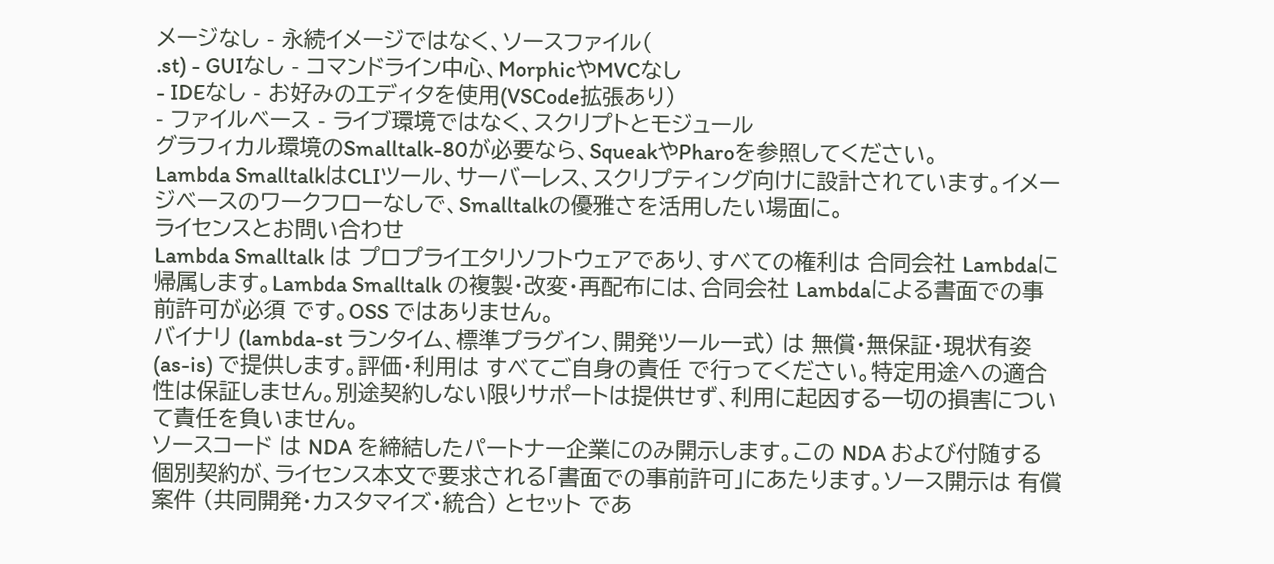メージなし - 永続イメージではなく、ソースファイル(
.st) - GUIなし - コマンドライン中心、MorphicやMVCなし
- IDEなし - お好みのエディタを使用(VSCode拡張あり)
- ファイルベース - ライブ環境ではなく、スクリプトとモジュール
グラフィカル環境のSmalltalk-80が必要なら、SqueakやPharoを参照してください。
Lambda SmalltalkはCLIツール、サーバーレス、スクリプティング向けに設計されています。イメージベースのワークフローなしで、Smalltalkの優雅さを活用したい場面に。
ライセンスとお問い合わせ
Lambda Smalltalk は プロプライエタリソフトウェアであり、すべての権利は 合同会社 Lambdaに帰属します。Lambda Smalltalk の複製・改変・再配布には、合同会社 Lambdaによる書面での事前許可が必須 です。OSS ではありません。
バイナリ (lambda-st ランタイム、標準プラグイン、開発ツール一式) は 無償・無保証・現状有姿 (as-is) で提供します。評価・利用は すべてご自身の責任 で行ってください。特定用途への適合性は保証しません。別途契約しない限りサポートは提供せず、利用に起因する一切の損害について責任を負いません。
ソースコード は NDA を締結したパートナー企業にのみ開示します。この NDA および付随する個別契約が、ライセンス本文で要求される「書面での事前許可」にあたります。ソース開示は 有償案件 (共同開発・カスタマイズ・統合) とセット であ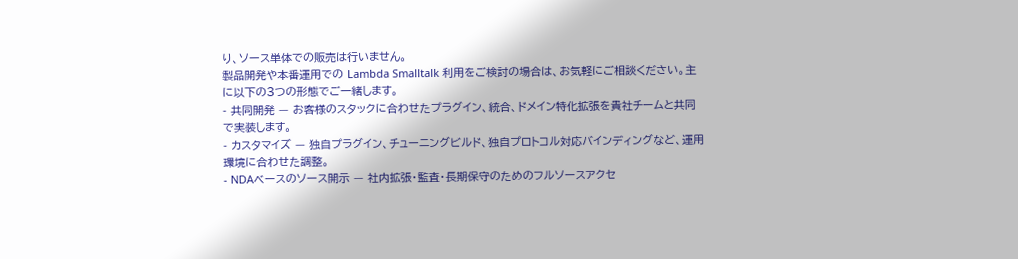り、ソース単体での販売は行いません。
製品開発や本番運用での Lambda Smalltalk 利用をご検討の場合は、お気軽にご相談ください。主に以下の3つの形態でご一緒します。
- 共同開発 — お客様のスタックに合わせたプラグイン、統合、ドメイン特化拡張を貴社チームと共同で実装します。
- カスタマイズ — 独自プラグイン、チューニングビルド、独自プロトコル対応バインディングなど、運用環境に合わせた調整。
- NDAベースのソース開示 — 社内拡張・監査・長期保守のためのフルソースアクセ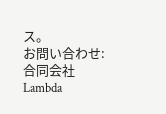ス。
お問い合わせ: 合同会社 Lambda